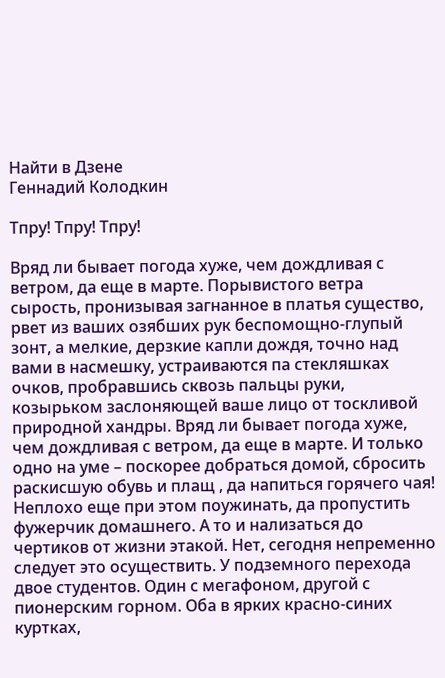Найти в Дзене
Геннадий Колодкин

Тпру! Тпру! Тпру!

Вряд ли бывает погода хуже, чем дождливая с ветром, да еще в марте. Порывистого ветра сырость, пронизывая загнанное в платья существо, рвет из ваших озябших рук беспомощно-глупый зонт, а мелкие, дерзкие капли дождя, точно над вами в насмешку, устраиваются па стекляшках очков, пробравшись сквозь пальцы руки, козырьком заслоняющей ваше лицо от тоскливой природной хандры. Вряд ли бывает погода хуже, чем дождливая с ветром, да еще в марте. И только одно на уме – поскорее добраться домой, сбросить раскисшую обувь и плащ , да напиться горячего чая! Неплохо еще при этом поужинать, да пропустить фужерчик домашнего. А то и нализаться до чертиков от жизни этакой. Нет, сегодня непременно следует это осуществить. У подземного перехода двое студентов. Один с мегафоном, другой с пионерским горном. Оба в ярких красно-синих куртках,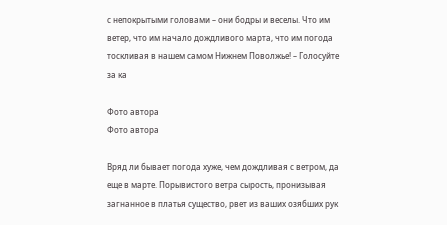с непокрытыми головами – они бодры и веселы. Что им ветер, что им начало дождливого марта, что им погода тоскливая в нашем самом Нижнем Поволжье! – Голосуйте за ка

Фото автора
Фото автора

Вряд ли бывает погода хуже, чем дождливая с ветром, да еще в марте. Порывистого ветра сырость, пронизывая загнанное в платья существо, рвет из ваших озябших рук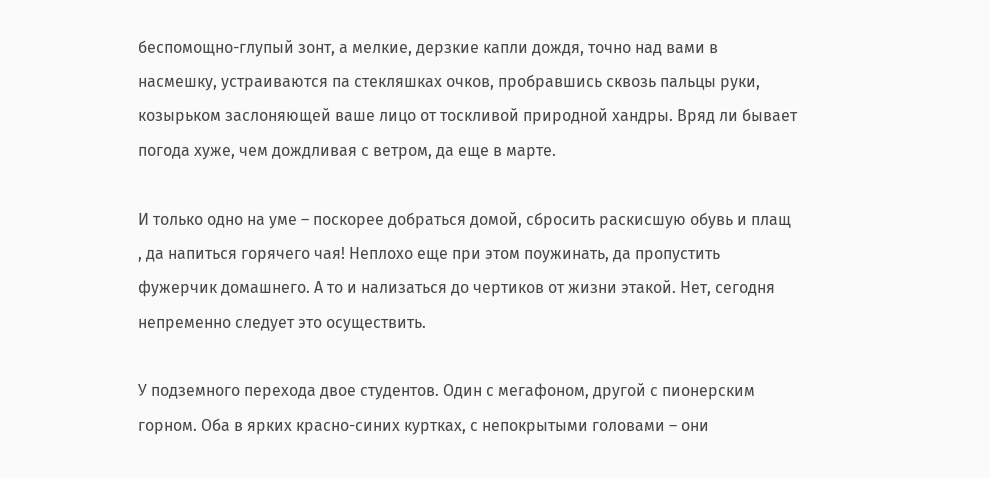беспомощно-глупый зонт, а мелкие, дерзкие капли дождя, точно над вами в насмешку, устраиваются па стекляшках очков, пробравшись сквозь пальцы руки, козырьком заслоняющей ваше лицо от тоскливой природной хандры. Вряд ли бывает погода хуже, чем дождливая с ветром, да еще в марте.

И только одно на уме – поскорее добраться домой, сбросить раскисшую обувь и плащ , да напиться горячего чая! Неплохо еще при этом поужинать, да пропустить фужерчик домашнего. А то и нализаться до чертиков от жизни этакой. Нет, сегодня непременно следует это осуществить.

У подземного перехода двое студентов. Один с мегафоном, другой с пионерским горном. Оба в ярких красно-синих куртках, с непокрытыми головами – они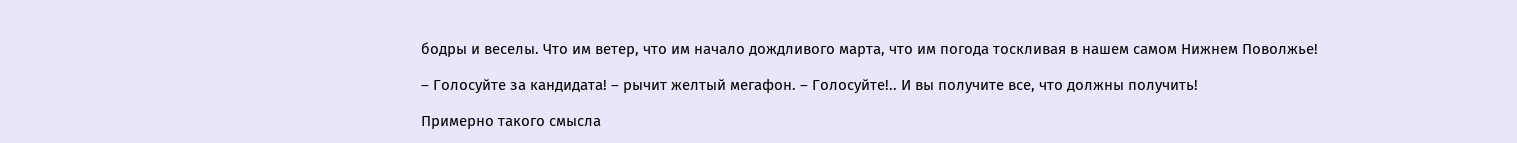бодры и веселы. Что им ветер, что им начало дождливого марта, что им погода тоскливая в нашем самом Нижнем Поволжье!

– Голосуйте за кандидата! – рычит желтый мегафон. – Голосуйте!.. И вы получите все, что должны получить!

Примерно такого смысла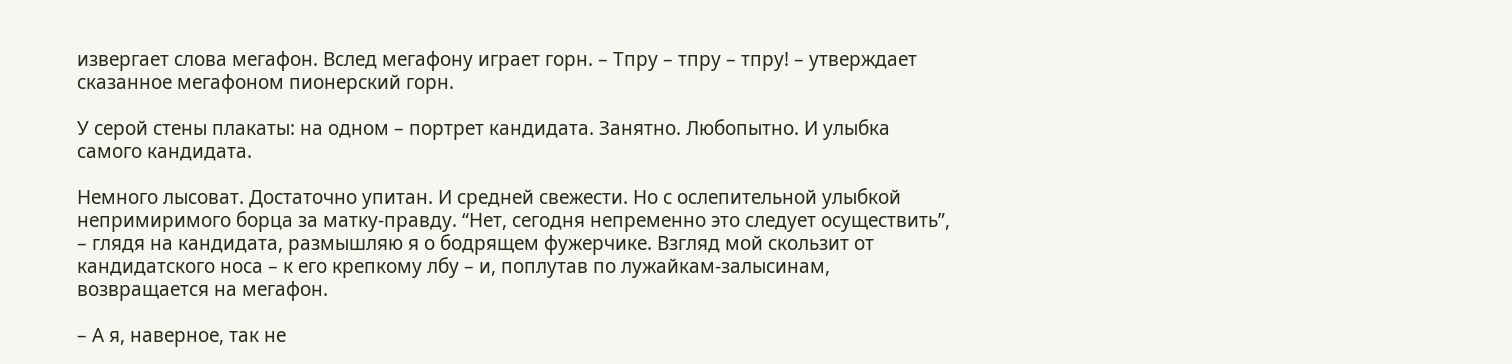извергает слова мегафон. Вслед мегафону играет горн. – Тпру – тпру – тпру! – утверждает сказанное мегафоном пионерский горн.

У серой стены плакаты: на одном – портрет кандидата. Занятно. Любопытно. И улыбка самого кандидата.

Немного лысоват. Достаточно упитан. И средней свежести. Но с ослепительной улыбкой непримиримого борца за матку-правду. “Нет, сегодня непременно это следует осуществить”, – глядя на кандидата, размышляю я о бодрящем фужерчике. Взгляд мой скользит от кандидатского носа – к его крепкому лбу – и, поплутав по лужайкам-залысинам, возвращается на мегафон.

– А я, наверное, так не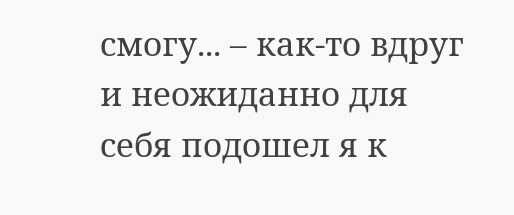смогу... – как-то вдруг и неожиданно для себя подошел я к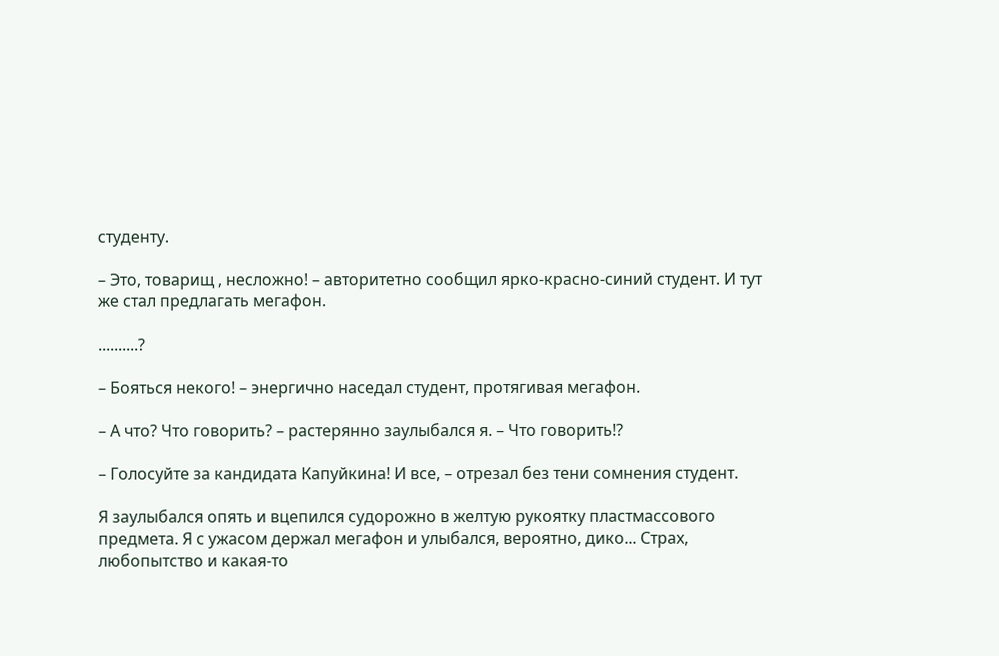студенту.

– Это, товарищ , несложно! – авторитетно сообщил ярко-красно-синий студент. И тут же стал предлагать мегафон.

..........?

– Бояться некого! – энергично наседал студент, протягивая мегафон.

– А что? Что говорить? – растерянно заулыбался я. – Что говорить!?

– Голосуйте за кандидата Капуйкина! И все, – отрезал без тени сомнения студент.

Я заулыбался опять и вцепился судорожно в желтую рукоятку пластмассового предмета. Я с ужасом держал мегафон и улыбался, вероятно, дико... Страх, любопытство и какая-то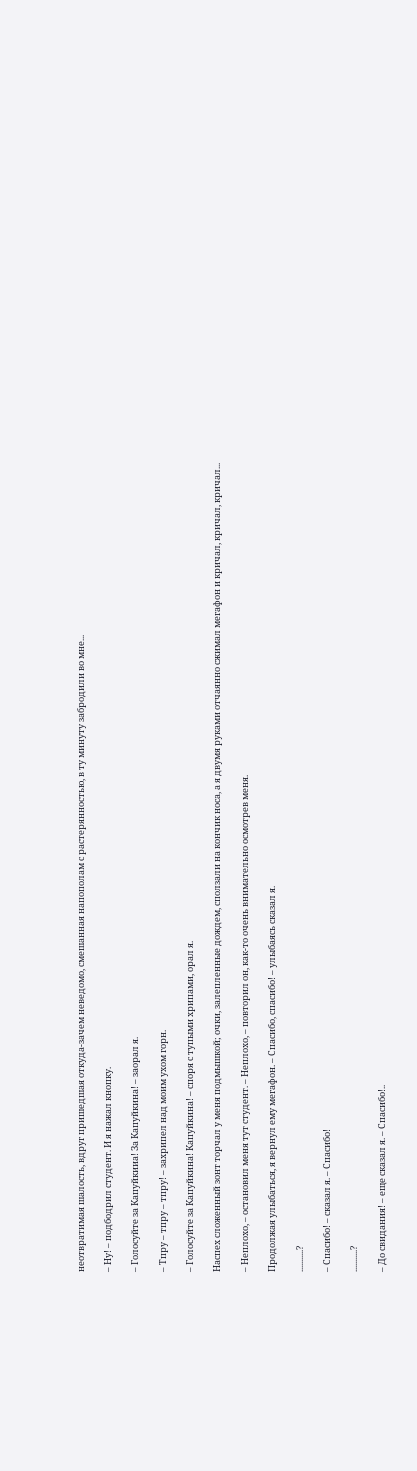неотвратимая шалость, вдруг пришедшая откуда-зачем неведомо, смешанная напополам с растерянностью, в ту минуту забродили во мне...

– Ну! – подбодрил студент. И я нажал кнопку.

– Голосуйте за Капуйкииа! За Капуйкина! – заорал я.

– Тпру – тпру – тпру! – захрипел над моим ухом горн.

– Голосуйте за Капуйкина! Капуйкина! – споря с тупыми хрипами, орал я.

Наспех сложенный зонт торчал у меня подмышкой; очки, залепленные дождем, сползали на кончик носа, а я двумя руками отчаянно сжимал мегафон и кричал, кричал, кричал...

– Неплохо, – остановил меня тут студент. – Неплохо, – повторил он, как-то очень внимательно осмотрев меня.

Продолжая улыбаться, я вернул ему мегафон. – Спасибо, спасибо! – улыбаясь сказал я.

...........?

– Спасибо! – сказал я. – Спасибо!

...........?

– До свидания! – еще сказал я. – Спасибо!..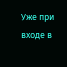Уже при входе в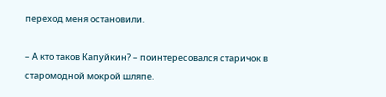переход меня остановили.

– А кто таков Капуйкин? – поинтересовался старичок в старомодной мокрой шляпе.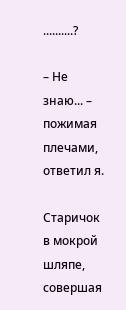..........?

– Не знаю... – пожимая плечами, ответил я.

Старичок в мокрой шляпе, совершая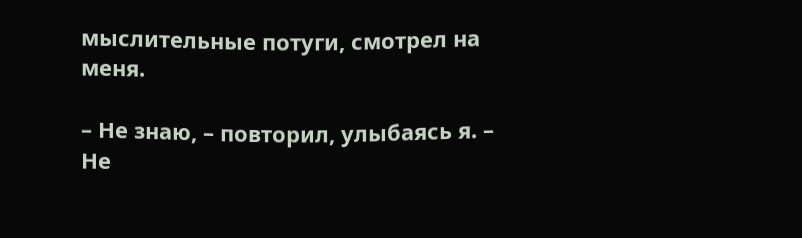мыслительные потуги, смотрел на меня.

– Не знаю, – повторил, улыбаясь я. – Не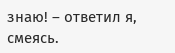знаю! – ответил я, смеясь.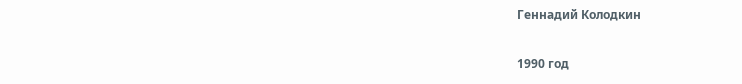Геннадий Колодкин

1990 год